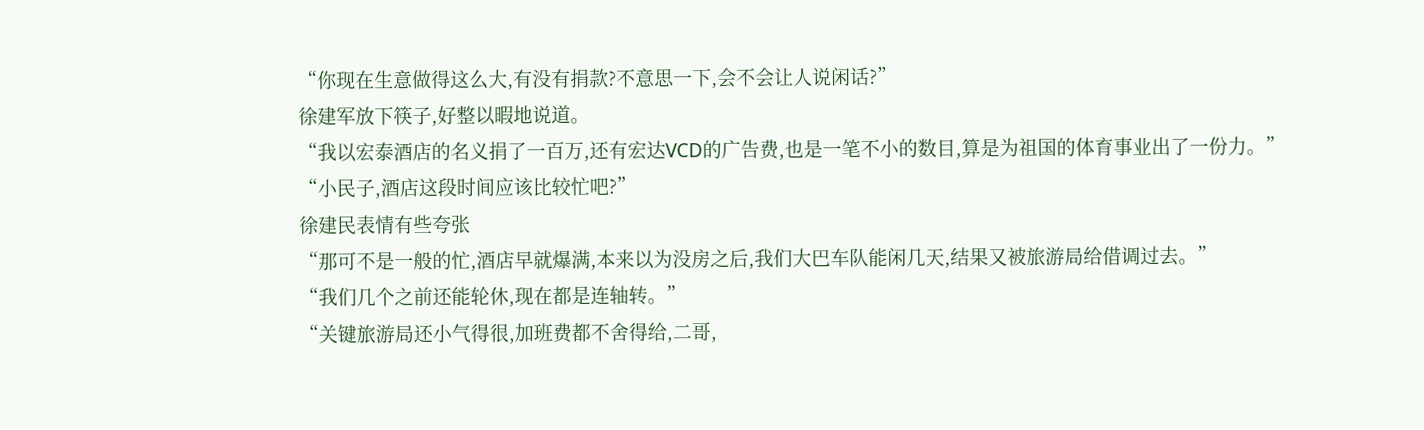“你现在生意做得这么大,有没有捐款?不意思一下,会不会让人说闲话?”
徐建军放下筷子,好整以暇地说道。
“我以宏泰酒店的名义捐了一百万,还有宏达VCD的广告费,也是一笔不小的数目,算是为祖国的体育事业出了一份力。”
“小民子,酒店这段时间应该比较忙吧?”
徐建民表情有些夸张
“那可不是一般的忙,酒店早就爆满,本来以为没房之后,我们大巴车队能闲几天,结果又被旅游局给借调过去。”
“我们几个之前还能轮休,现在都是连轴转。”
“关键旅游局还小气得很,加班费都不舍得给,二哥,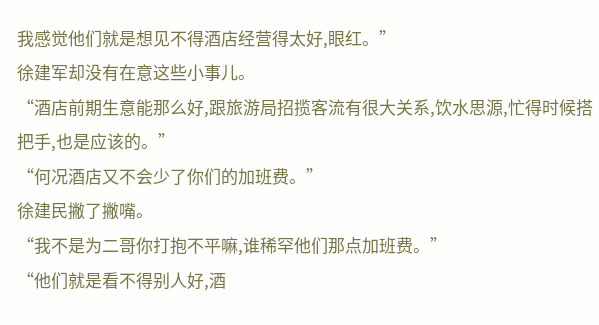我感觉他们就是想见不得酒店经营得太好,眼红。”
徐建军却没有在意这些小事儿。
“酒店前期生意能那么好,跟旅游局招揽客流有很大关系,饮水思源,忙得时候搭把手,也是应该的。”
“何况酒店又不会少了你们的加班费。”
徐建民撇了撇嘴。
“我不是为二哥你打抱不平嘛,谁稀罕他们那点加班费。”
“他们就是看不得别人好,酒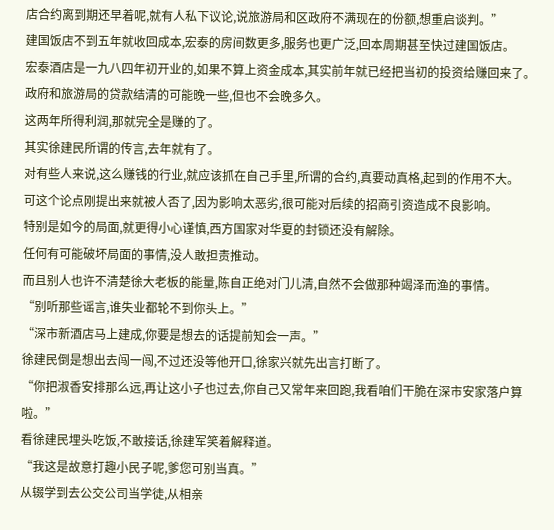店合约离到期还早着呢,就有人私下议论,说旅游局和区政府不满现在的份额,想重启谈判。”
建国饭店不到五年就收回成本,宏泰的房间数更多,服务也更广泛,回本周期甚至快过建国饭店。
宏泰酒店是一九八四年初开业的,如果不算上资金成本,其实前年就已经把当初的投资给赚回来了。
政府和旅游局的贷款结清的可能晚一些,但也不会晚多久。
这两年所得利润,那就完全是赚的了。
其实徐建民所谓的传言,去年就有了。
对有些人来说,这么赚钱的行业,就应该抓在自己手里,所谓的合约,真要动真格,起到的作用不大。
可这个论点刚提出来就被人否了,因为影响太恶劣,很可能对后续的招商引资造成不良影响。
特别是如今的局面,就更得小心谨慎,西方国家对华夏的封锁还没有解除。
任何有可能破坏局面的事情,没人敢担责推动。
而且别人也许不清楚徐大老板的能量,陈自正绝对门儿清,自然不会做那种竭泽而渔的事情。
“别听那些谣言,谁失业都轮不到你头上。”
“深市新酒店马上建成,你要是想去的话提前知会一声。”
徐建民倒是想出去闯一闯,不过还没等他开口,徐家兴就先出言打断了。
“你把淑香安排那么远,再让这小子也过去,你自己又常年来回跑,我看咱们干脆在深市安家落户算啦。”
看徐建民埋头吃饭,不敢接话,徐建军笑着解释道。
“我这是故意打趣小民子呢,爹您可别当真。”
从辍学到去公交公司当学徒,从相亲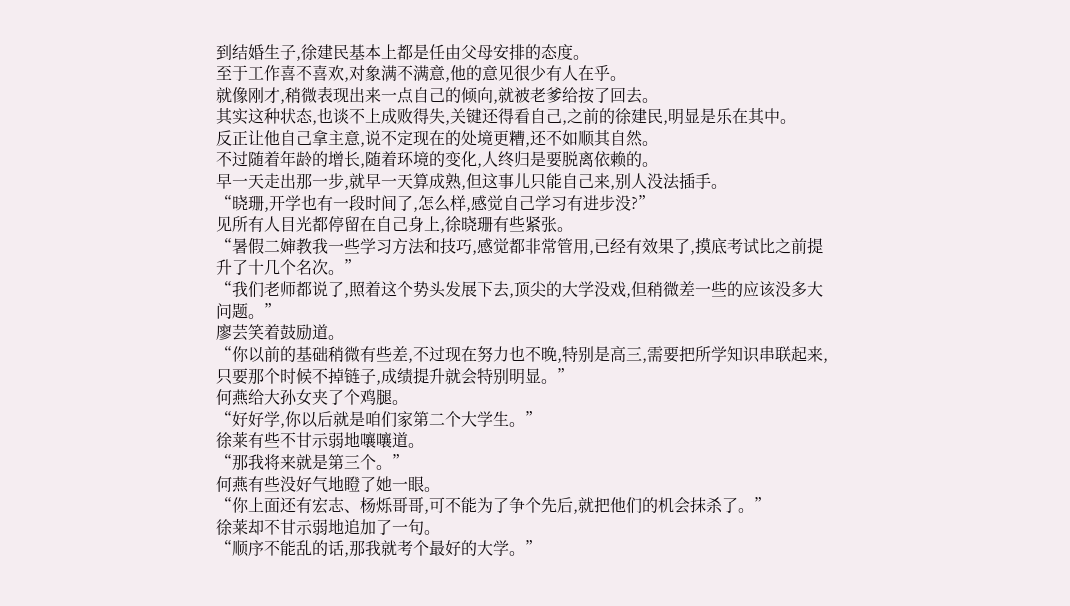到结婚生子,徐建民基本上都是任由父母安排的态度。
至于工作喜不喜欢,对象满不满意,他的意见很少有人在乎。
就像刚才,稍微表现出来一点自己的倾向,就被老爹给按了回去。
其实这种状态,也谈不上成败得失,关键还得看自己,之前的徐建民,明显是乐在其中。
反正让他自己拿主意,说不定现在的处境更糟,还不如顺其自然。
不过随着年龄的增长,随着环境的变化,人终归是要脱离依赖的。
早一天走出那一步,就早一天算成熟,但这事儿只能自己来,别人没法插手。
“晓珊,开学也有一段时间了,怎么样,感觉自己学习有进步没?”
见所有人目光都停留在自己身上,徐晓珊有些紧张。
“暑假二婶教我一些学习方法和技巧,感觉都非常管用,已经有效果了,摸底考试比之前提升了十几个名次。”
“我们老师都说了,照着这个势头发展下去,顶尖的大学没戏,但稍微差一些的应该没多大问题。”
廖芸笑着鼓励道。
“你以前的基础稍微有些差,不过现在努力也不晚,特别是高三,需要把所学知识串联起来,只要那个时候不掉链子,成绩提升就会特别明显。”
何燕给大孙女夹了个鸡腿。
“好好学,你以后就是咱们家第二个大学生。”
徐莱有些不甘示弱地嚷嚷道。
“那我将来就是第三个。”
何燕有些没好气地瞪了她一眼。
“你上面还有宏志、杨烁哥哥,可不能为了争个先后,就把他们的机会抹杀了。”
徐莱却不甘示弱地追加了一句。
“顺序不能乱的话,那我就考个最好的大学。”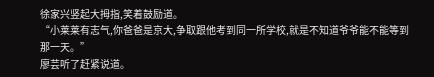徐家兴竖起大拇指,笑着鼓励道。
“小莱莱有志气,你爸爸是京大,争取跟他考到同一所学校,就是不知道爷爷能不能等到那一天。”
廖芸听了赶紧说道。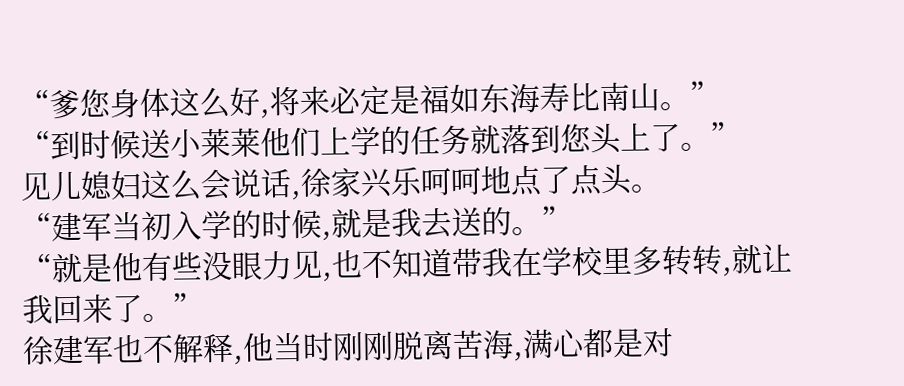“爹您身体这么好,将来必定是福如东海寿比南山。”
“到时候送小莱莱他们上学的任务就落到您头上了。”
见儿媳妇这么会说话,徐家兴乐呵呵地点了点头。
“建军当初入学的时候,就是我去送的。”
“就是他有些没眼力见,也不知道带我在学校里多转转,就让我回来了。”
徐建军也不解释,他当时刚刚脱离苦海,满心都是对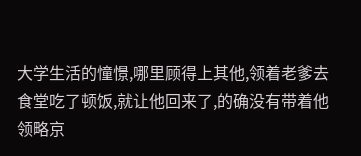大学生活的憧憬,哪里顾得上其他,领着老爹去食堂吃了顿饭,就让他回来了,的确没有带着他领略京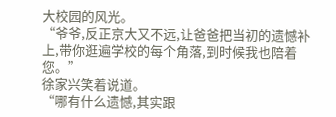大校园的风光。
“爷爷,反正京大又不远,让爸爸把当初的遗憾补上,带你逛遍学校的每个角落,到时候我也陪着您。”
徐家兴笑着说道。
“哪有什么遗憾,其实跟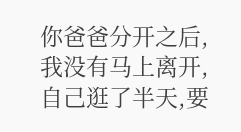你爸爸分开之后,我没有马上离开,自己逛了半天,要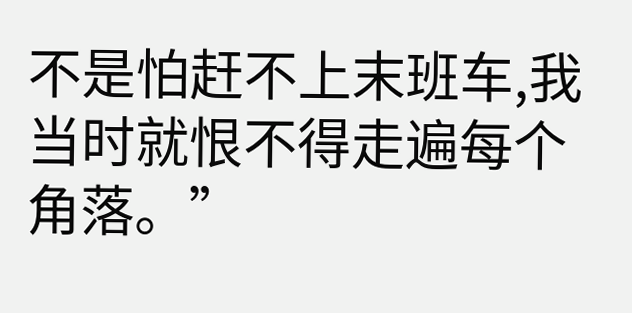不是怕赶不上末班车,我当时就恨不得走遍每个角落。”